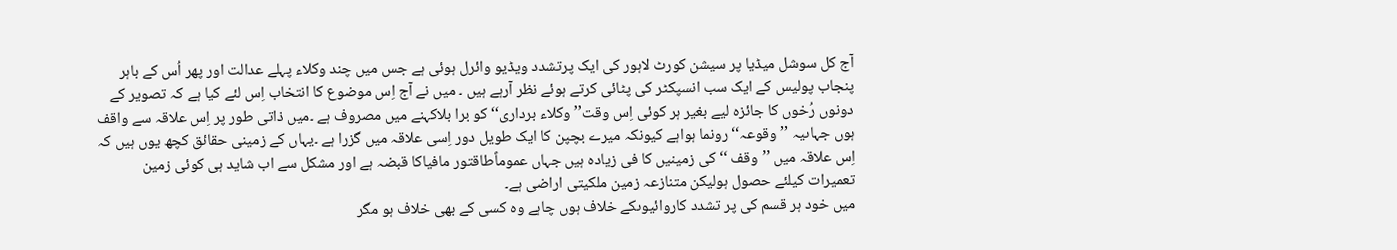آج کل سوشل میڈیا پر سیشن کورٹ لاہور کی ایک پرتشدد ویڈیو وائرل ہوئی ہے جس میں چند وکلاء پہلے عدالت اور پھر اُس کے باہر پنجاب پولیس کے ایک سب انسپکٹر کی پٹائی کرتے ہوئے نظر آرہے ہیں ۔ میں نے آج اِس موضوع کا انتخاب اِس لئے کیا ہے کہ تصویر کے دونوں رُخوں کا جائزہ لیے بغیر ہر کوئی اِس وقت’’ وکلاء برداری‘‘ کو برا بلاکہنے میں مصروف ہے ۔میں ذاتی طور پر اِس علاقہ سے واقف ہوں جہاںیہ ’’وقوعہ‘‘ رونما ہواہے کیونکہ میرے بچپن کا ایک طویل دور اِسی علاقہ میں گزرا ہے ۔یہاں کے زمینی حقائق کچھ یوں ہیں کہ اِس علاقہ میں ’’وقف ‘‘ کی زمینیں کا فی زیادہ ہیں جہاں عموماًطاقتور مافیاکا قبضہ ہے اور مشکل سے اب شاید ہی کوئی زمین تعمیرات کیلئے حصول ہولیکن متنازعہ زمین ملکیتی اراضی ہے۔
میں خود ہر قسم کی پر تشدد کاروائیوںکے خلاف ہوں چاہے وہ کسی کے بھی خلاف ہو مگر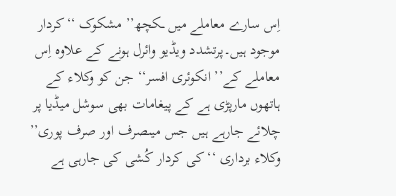اِس سارے معاملے میں ــکچھ’’ مشکوک ‘‘کردار موجود ہیں۔پرتشدد ویڈیو وائرل ہونے کے علاوہ اِس معاملے کے’’ انکوئری افسر‘‘ جن کو وکلاء کے ہاتھوں مارپڑی ہے کے پیغامات بھی سوشل میڈیا پر چلائے جارہے ہیں جس میںصرف اور صرف پوری’’ وکلاء برداری ‘‘کی کردار کُشی کی جارہی ہے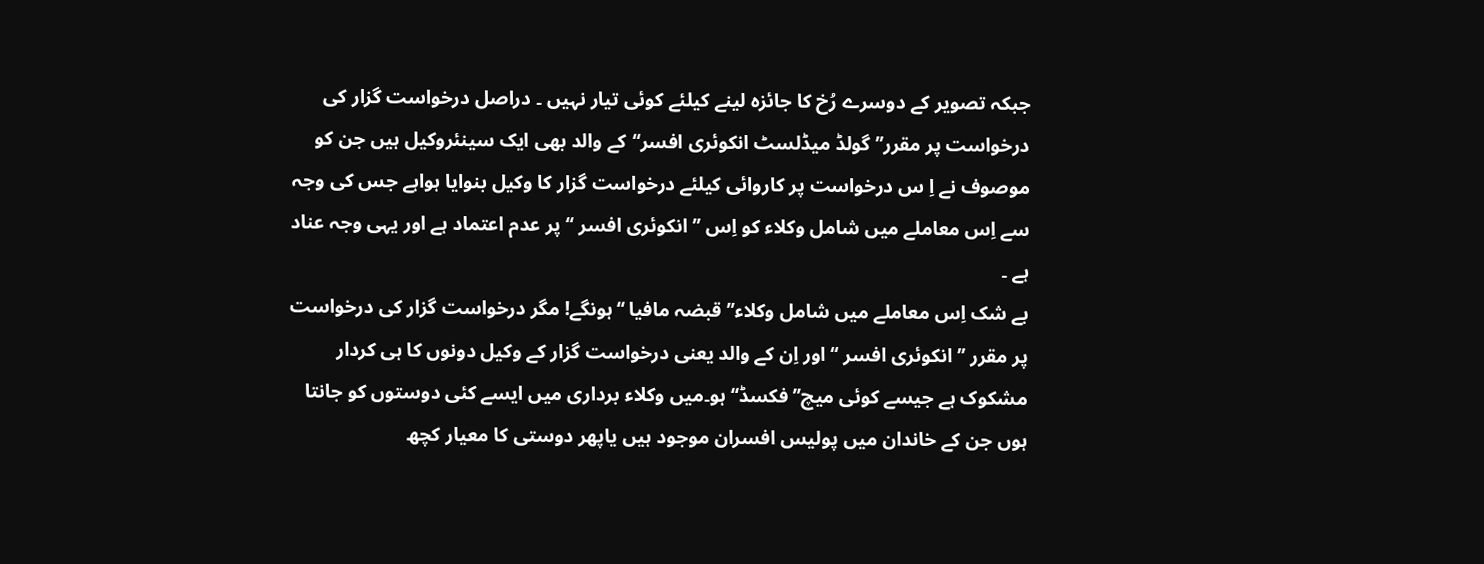جبکہ تصویر کے دوسرے رُخ کا جائزہ لینے کیلئے کوئی تیار نہیں ۔ دراصل درخواست گزار کی درخواست پر مقرر’’گولڈ میڈلسٹ انکوئری افسر‘‘کے والد بھی ایک سینئروکیل ہیں جن کو موصوف نے اِ س درخواست پر کاروائی کیلئے درخواست گزار کا وکیل بنوایا ہواہے جس کی وجہ سے اِس معاملے میں شامل وکلاء کو اِس ’’انکوئری افسر ‘‘پر عدم اعتماد ہے اور یہی وجہ عناد ہے ۔
بے شک اِس معاملے میں شامل وکلاء’’ قبضہ مافیا ‘‘ہونگے! مگر درخواست گزار کی درخواست پر مقرر ’’انکوئری افسر ‘‘اور اِن کے والد یعنی درخواست گزار کے وکیل دونوں کا ہی کردار مشکوک ہے جیسے کوئی میچ’’ فکسڈ‘‘ ہو۔میں وکلاء برداری میں ایسے کئی دوستوں کو جانتا ہوں جن کے خاندان میں پولیس افسران موجود ہیں یاپھر دوستی کا معیار کچھ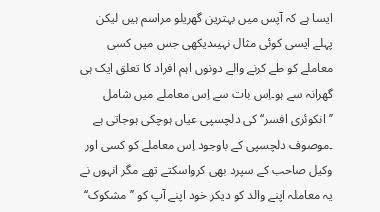ایسا ہے کہ آپس میں بہترین گھریلو مراسم ہیں لیکن پہلے ایسی کوئی مثال نہیںدیکھی جس میں کسی معاملے کو طے کرنے والے دونوں اہم افراد کا تعلق ایک ہی گھرانہ سے ہو۔اِس بات سے اِس معاملے میں شامل ’’انکوئری افسر‘‘ کی دلچسپی عیاں ہوچکی ہوجاتی ہے ۔موصوف دلچسپی کے باوجود اِس معاملے کو کسی اور وکیل صاحب کے سپرد بھی کرواسکتے تھے مگر انہوں نے یہ معاملہ اپنے والد کو دیکر خود اپنے آپ کو ’’مشکوک‘‘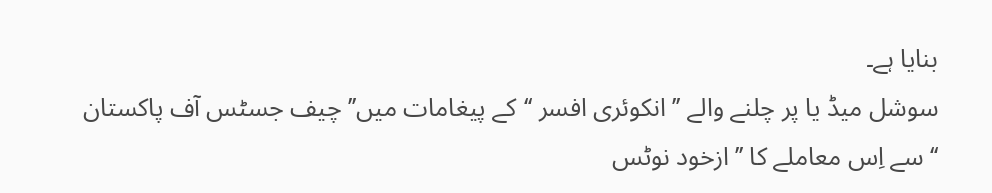بنایا ہے۔
سوشل میڈ یا پر چلنے والے ’’انکوئری افسر ‘‘کے پیغامات میں’’ چیف جسٹس آف پاکستان ‘‘سے اِس معاملے کا ’’ازخود نوٹس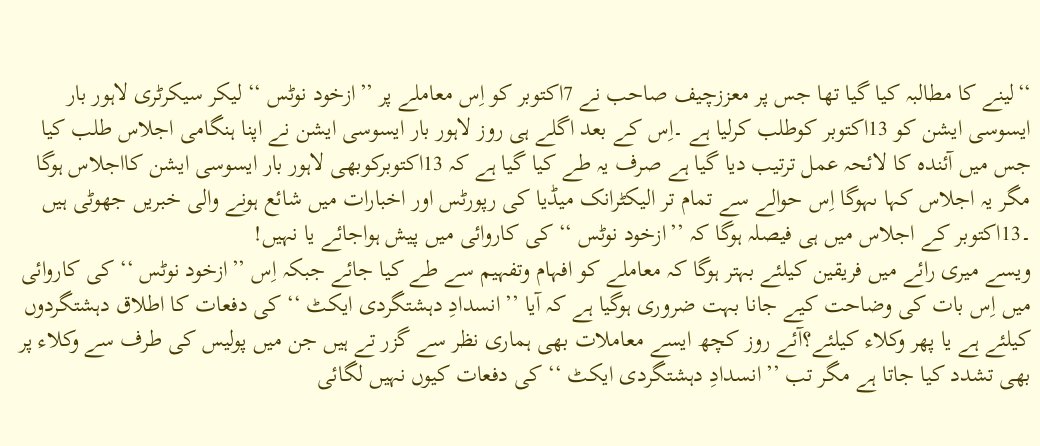‘‘لینے کا مطالبہ کیا گیا تھا جس پر معززچیف صاحب نے 7اکتوبر کو اِس معاملے پر ’’ازخود نوٹس ‘‘ لیکر سیکرٹری لاہور بار ایسوسی ایشن کو 13اکتوبر کوطلب کرلیا ہے ۔اِس کے بعد اگلے ہی روز لاہور بار ایسوسی ایشن نے اپنا ہنگامی اجلاس طلب کیا جس میں آئندہ کا لائحہ عمل ترتیب دیا گیا ہے صرف یہ طے کیا گیا ہے کہ 13اکتوبرکوبھی لاہور بار ایسوسی ایشن کااجلاس ہوگا مگر یہ اجلاس کہا ںہوگا اِس حوالے سے تمام تر الیکٹرانک میڈیا کی رپورٹس اور اخبارات میں شائع ہونے والی خبریں جھوٹی ہیں ۔13اکتوبر کے اجلاس میں ہی فیصلہ ہوگا کہ ’’ازخود نوٹس ‘‘ کی کاروائی میں پیش ہواجائے یا نہیں!
ویسے میری رائے میں فریقین کیلئے بہتر ہوگا کہ معاملے کو افہام وتفہیم سے طے کیا جائے جبکہ اِس ’’ازخود نوٹس ‘‘ کی کاروائی میں اِس بات کی وضاحت کیے جانا بہت ضروری ہوگیا ہے کہ آیا ’’انسدادِ دہشتگردی ایکٹ ‘‘ کی دفعات کا اطلاق دہشتگردوں کیلئے ہے یا پھر وکلاء کیلئے؟آئے روز کچھ ایسے معاملات بھی ہماری نظر سے گزر تے ہیں جن میں پولیس کی طرف سے وکلاء پر بھی تشدد کیا جاتا ہے مگر تب ’’انسدادِ دہشتگردی ایکٹ ‘‘ کی دفعات کیوں نہیں لگائی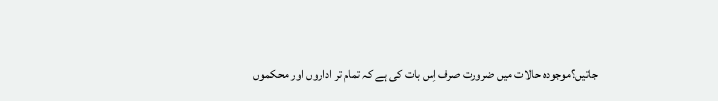جاتیں؟موجودہ حالات میں ضرورت صرف اِس بات کی ہے کہ تمام تر اداروں اور محکموں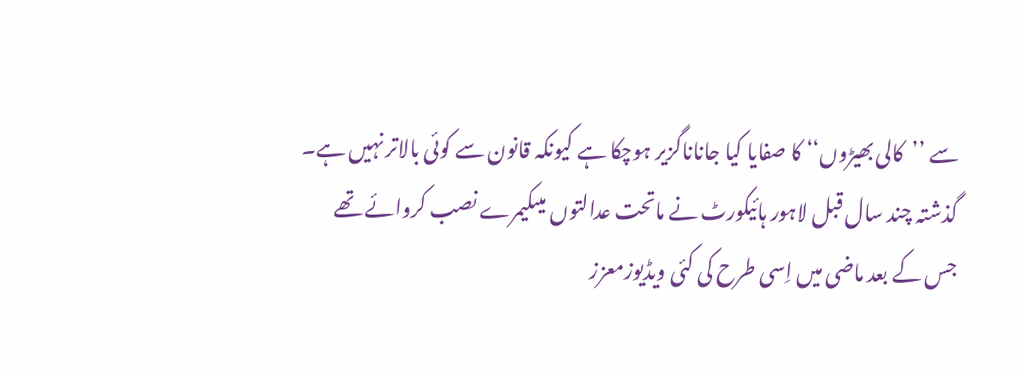سے ’’کالی بھیڑوں‘‘ کا صفایا کیا جاناناگزیر ہوچکا ہے کیونکہ قانون سے کوئی بالاتر نہیں ہے۔
گذشتہ چند سال قبل لاہور ہائیکورٹ نے ماتحت عدالتوں میںکیمرے نصب کروائے تھے جس کے بعد ماضی میں اِسی طرح کی کئی ویڈیوزمعزز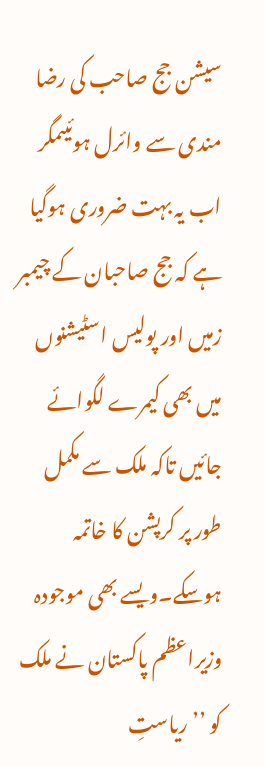سیشن جج صاحب کی رضا مندی سے وائرل ہوئیںمگر اب یہ بہت ضروری ہوگیا ہے کہ جج صاحبان کے چیمبر زمیں اور پولیس اسٹیشنوں میں بھی کیمرے لگوائے جائیں تاکہ ملک سے مکمل طور پر کرپشن کا خاتمہ ہوسکے۔ویسے بھی موجودہ وزیراعظم پاکستان نے ملک کو ’’ریاستِ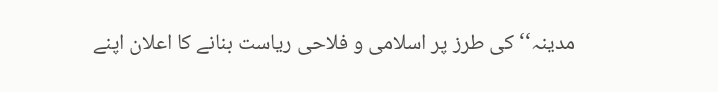مدینہ‘‘ کی طرز پر اسلامی و فلاحی ریاست بنانے کا اعلان اپنے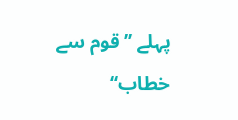پہلے ’’قوم سے خطاب‘‘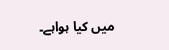میں کیا ہواہے۔